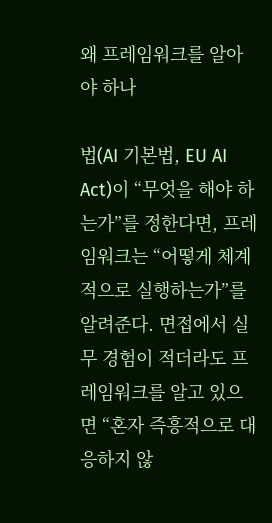왜 프레임워크를 알아야 하나

법(AI 기본법, EU AI Act)이 “무엇을 해야 하는가”를 정한다면, 프레임워크는 “어떻게 체계적으로 실행하는가”를 알려준다. 면접에서 실무 경험이 적더라도 프레임워크를 알고 있으면 “혼자 즉흥적으로 대응하지 않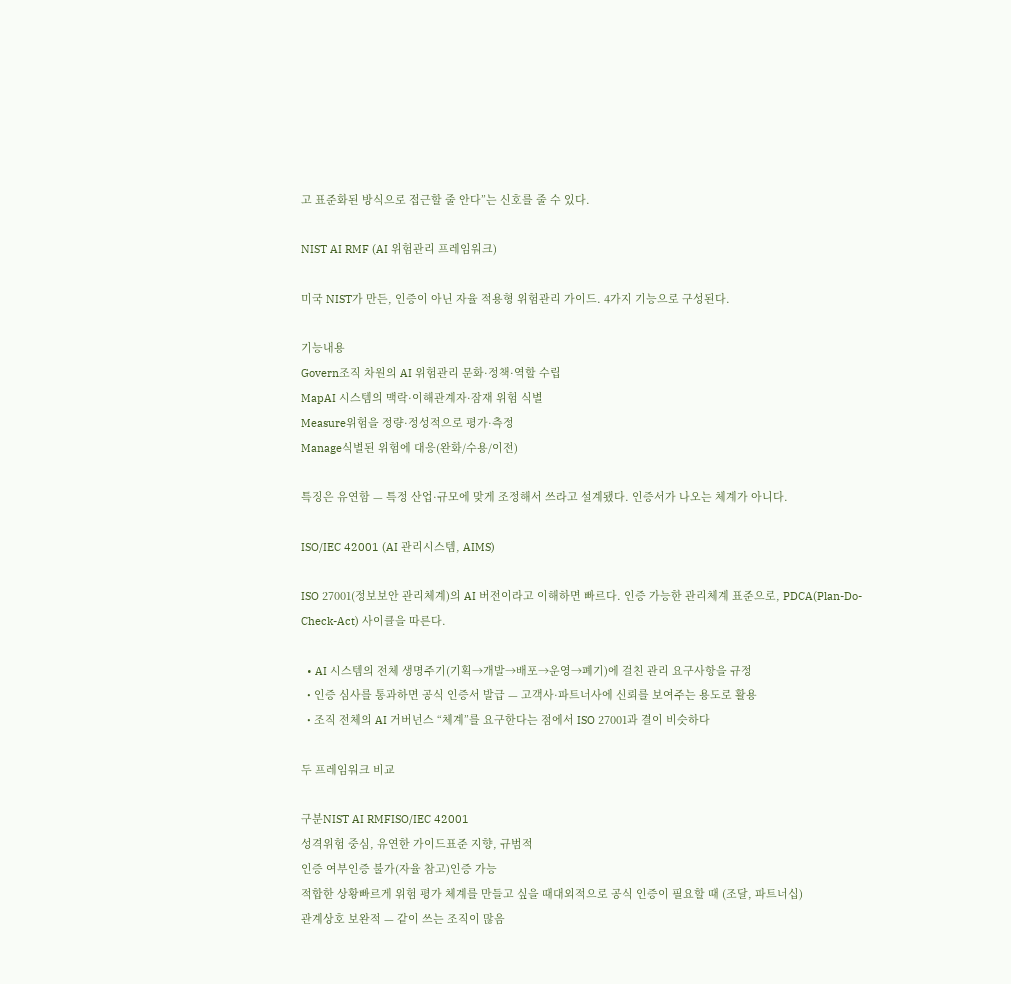고 표준화된 방식으로 접근할 줄 안다”는 신호를 줄 수 있다.

NIST AI RMF (AI 위험관리 프레임워크)

미국 NIST가 만든, 인증이 아닌 자율 적용형 위험관리 가이드. 4가지 기능으로 구성된다.

기능내용
Govern조직 차원의 AI 위험관리 문화·정책·역할 수립
MapAI 시스템의 맥락·이해관계자·잠재 위험 식별
Measure위험을 정량·정성적으로 평가·측정
Manage식별된 위험에 대응(완화/수용/이전)

특징은 유연함 — 특정 산업·규모에 맞게 조정해서 쓰라고 설계됐다. 인증서가 나오는 체계가 아니다.

ISO/IEC 42001 (AI 관리시스템, AIMS)

ISO 27001(정보보안 관리체계)의 AI 버전이라고 이해하면 빠르다. 인증 가능한 관리체계 표준으로, PDCA(Plan-Do-Check-Act) 사이클을 따른다.

  • AI 시스템의 전체 생명주기(기획→개발→배포→운영→폐기)에 걸친 관리 요구사항을 규정
  • 인증 심사를 통과하면 공식 인증서 발급 — 고객사·파트너사에 신뢰를 보여주는 용도로 활용
  • 조직 전체의 AI 거버넌스 “체계”를 요구한다는 점에서 ISO 27001과 결이 비슷하다

두 프레임워크 비교

구분NIST AI RMFISO/IEC 42001
성격위험 중심, 유연한 가이드표준 지향, 규범적
인증 여부인증 불가(자율 참고)인증 가능
적합한 상황빠르게 위험 평가 체계를 만들고 싶을 때대외적으로 공식 인증이 필요할 때 (조달, 파트너십)
관계상호 보완적 — 같이 쓰는 조직이 많음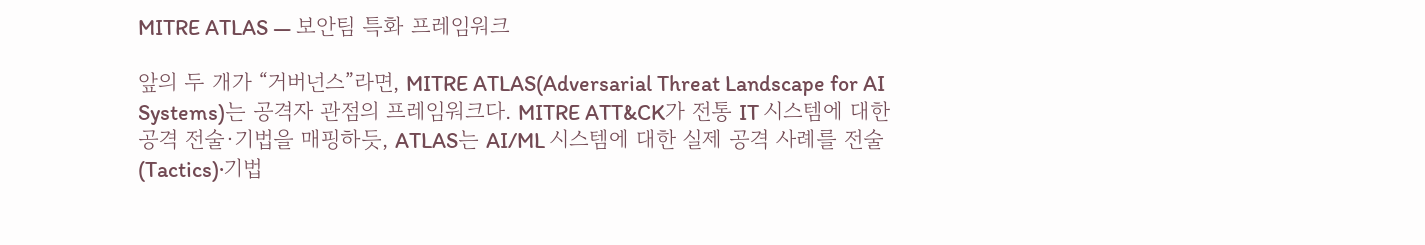MITRE ATLAS — 보안팀 특화 프레임워크

앞의 두 개가 “거버넌스”라면, MITRE ATLAS(Adversarial Threat Landscape for AI Systems)는 공격자 관점의 프레임워크다. MITRE ATT&CK가 전통 IT 시스템에 대한 공격 전술·기법을 매핑하듯, ATLAS는 AI/ML 시스템에 대한 실제 공격 사례를 전술(Tactics)·기법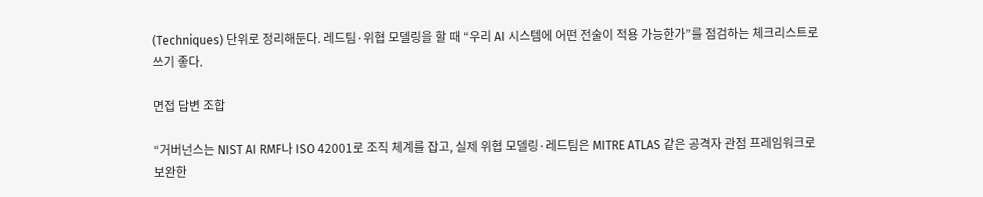(Techniques) 단위로 정리해둔다. 레드팀·위협 모델링을 할 때 “우리 AI 시스템에 어떤 전술이 적용 가능한가”를 점검하는 체크리스트로 쓰기 좋다.

면접 답변 조합

“거버넌스는 NIST AI RMF나 ISO 42001로 조직 체계를 잡고, 실제 위협 모델링·레드팀은 MITRE ATLAS 같은 공격자 관점 프레임워크로 보완한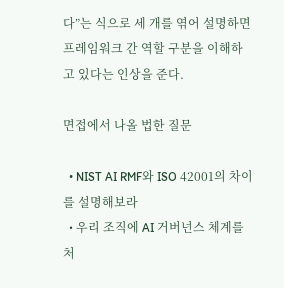다”는 식으로 세 개를 엮어 설명하면 프레임워크 간 역할 구분을 이해하고 있다는 인상을 준다.

면접에서 나올 법한 질문

  • NIST AI RMF와 ISO 42001의 차이를 설명해보라
  • 우리 조직에 AI 거버넌스 체계를 처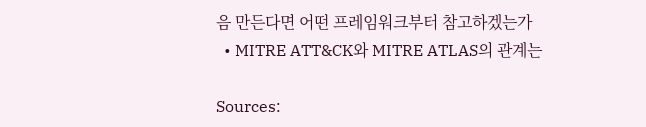음 만든다면 어떤 프레임워크부터 참고하겠는가
  • MITRE ATT&CK와 MITRE ATLAS의 관계는

Sources: